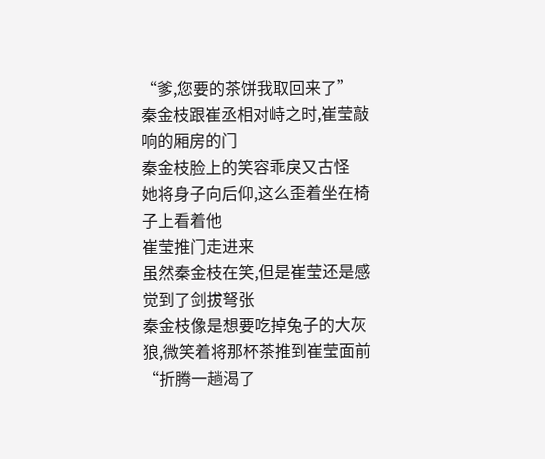“爹,您要的茶饼我取回来了”
秦金枝跟崔丞相对峙之时,崔莹敲响的厢房的门
秦金枝脸上的笑容乖戾又古怪
她将身子向后仰,这么歪着坐在椅子上看着他
崔莹推门走进来
虽然秦金枝在笑,但是崔莹还是感觉到了剑拔弩张
秦金枝像是想要吃掉兔子的大灰狼,微笑着将那杯茶推到崔莹面前
“折腾一趟渴了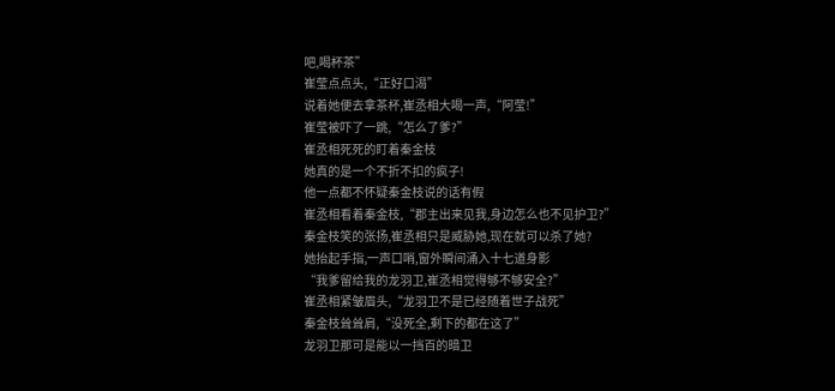吧,喝杯茶”
崔莹点点头,“正好口渴”
说着她便去拿茶杯,崔丞相大喝一声,“阿莹!”
崔莹被吓了一跳,“怎么了爹?”
崔丞相死死的盯着秦金枝
她真的是一个不折不扣的疯子!
他一点都不怀疑秦金枝说的话有假
崔丞相看着秦金枝,“郡主出来见我,身边怎么也不见护卫?”
秦金枝笑的张扬,崔丞相只是威胁她,现在就可以杀了她?
她抬起手指,一声口哨,窗外瞬间涌入十七道身影
“我爹留给我的龙羽卫,崔丞相觉得够不够安全?”
崔丞相紧皱眉头,“龙羽卫不是已经随着世子战死”
秦金枝耸耸肩,“没死全,剩下的都在这了”
龙羽卫那可是能以一挡百的暗卫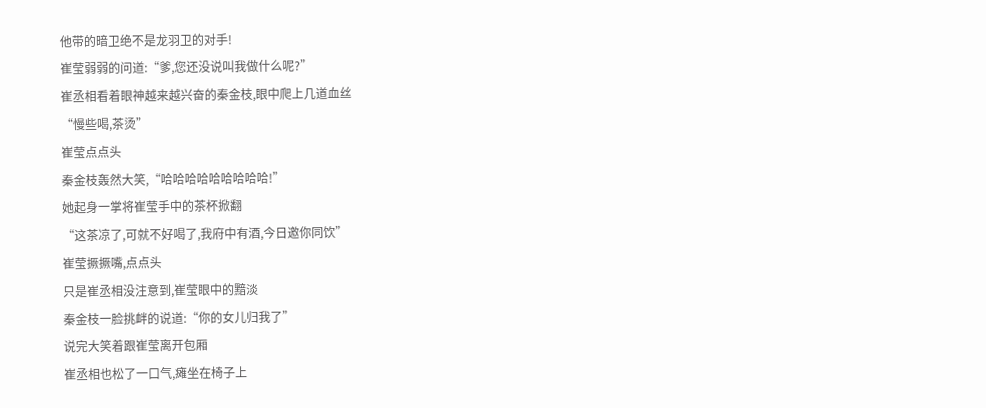他带的暗卫绝不是龙羽卫的对手!
崔莹弱弱的问道:“爹,您还没说叫我做什么呢?”
崔丞相看着眼神越来越兴奋的秦金枝,眼中爬上几道血丝
“慢些喝,茶烫”
崔莹点点头
秦金枝轰然大笑,“哈哈哈哈哈哈哈哈哈!”
她起身一掌将崔莹手中的茶杯掀翻
“这茶凉了,可就不好喝了,我府中有酒,今日邀你同饮”
崔莹撅撅嘴,点点头
只是崔丞相没注意到,崔莹眼中的黯淡
秦金枝一脸挑衅的说道:“你的女儿归我了”
说完大笑着跟崔莹离开包厢
崔丞相也松了一口气,瘫坐在椅子上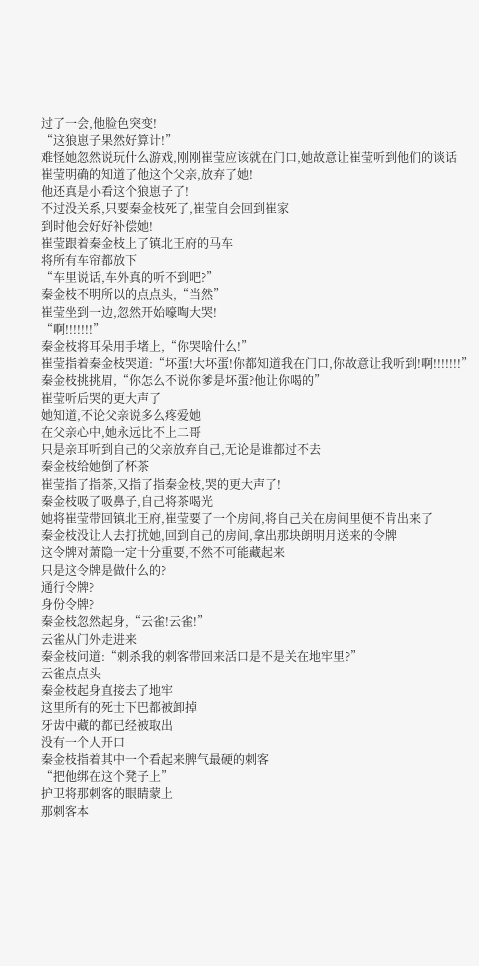过了一会,他脸色突变!
“这狼崽子果然好算计!”
难怪她忽然说玩什么游戏,刚刚崔莹应该就在门口,她故意让崔莹听到他们的谈话
崔莹明确的知道了他这个父亲,放弃了她!
他还真是小看这个狼崽子了!
不过没关系,只要秦金枝死了,崔莹自会回到崔家
到时他会好好补偿她!
崔莹跟着秦金枝上了镇北王府的马车
将所有车帘都放下
“车里说话,车外真的听不到吧?”
秦金枝不明所以的点点头,“当然”
崔莹坐到一边,忽然开始嚎啕大哭!
“啊!!!!!!!”
秦金枝将耳朵用手堵上,“你哭啥什么!”
崔莹指着秦金枝哭道:“坏蛋!大坏蛋!你都知道我在门口,你故意让我听到!啊!!!!!!!”
秦金枝挑挑眉,“你怎么不说你爹是坏蛋?他让你喝的”
崔莹听后哭的更大声了
她知道,不论父亲说多么疼爱她
在父亲心中,她永远比不上二哥
只是亲耳听到自己的父亲放弃自己,无论是谁都过不去
秦金枝给她倒了杯茶
崔莹指了指茶,又指了指秦金枝,哭的更大声了!
秦金枝吸了吸鼻子,自己将茶喝光
她将崔莹带回镇北王府,崔莹要了一个房间,将自己关在房间里便不肯出来了
秦金枝没让人去打扰她,回到自己的房间,拿出那块朗明月送来的令牌
这令牌对萧隐一定十分重要,不然不可能藏起来
只是这令牌是做什么的?
通行令牌?
身份令牌?
秦金枝忽然起身,“云雀!云雀!”
云雀从门外走进来
秦金枝问道:“刺杀我的刺客带回来活口是不是关在地牢里?”
云雀点点头
秦金枝起身直接去了地牢
这里所有的死士下巴都被卸掉
牙齿中藏的都已经被取出
没有一个人开口
秦金枝指着其中一个看起来脾气最硬的刺客
“把他绑在这个凳子上”
护卫将那刺客的眼睛蒙上
那刺客本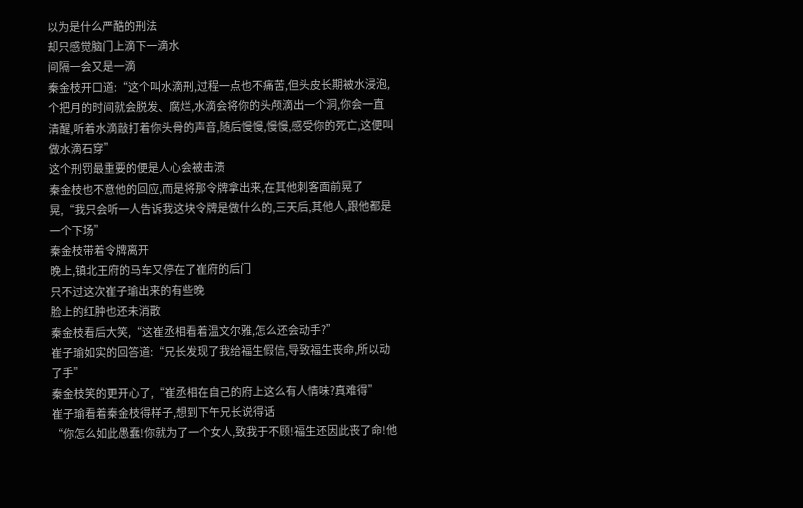以为是什么严酷的刑法
却只感觉脑门上滴下一滴水
间隔一会又是一滴
秦金枝开口道:“这个叫水滴刑,过程一点也不痛苦,但头皮长期被水浸泡,个把月的时间就会脱发、腐烂,水滴会将你的头颅滴出一个洞,你会一直清醒,听着水滴敲打着你头骨的声音,随后慢慢,慢慢,感受你的死亡,这便叫做水滴石穿”
这个刑罚最重要的便是人心会被击溃
秦金枝也不意他的回应,而是将那令牌拿出来,在其他刺客面前晃了晃,“我只会听一人告诉我这块令牌是做什么的,三天后,其他人,跟他都是一个下场”
秦金枝带着令牌离开
晚上,镇北王府的马车又停在了崔府的后门
只不过这次崔子瑜出来的有些晚
脸上的红肿也还未消散
秦金枝看后大笑,“这崔丞相看着温文尔雅,怎么还会动手?”
崔子瑜如实的回答道:“兄长发现了我给福生假信,导致福生丧命,所以动了手”
秦金枝笑的更开心了,“崔丞相在自己的府上这么有人情味?真难得”
崔子瑜看着秦金枝得样子,想到下午兄长说得话
“你怎么如此愚蠢!你就为了一个女人,致我于不顾!福生还因此丧了命!他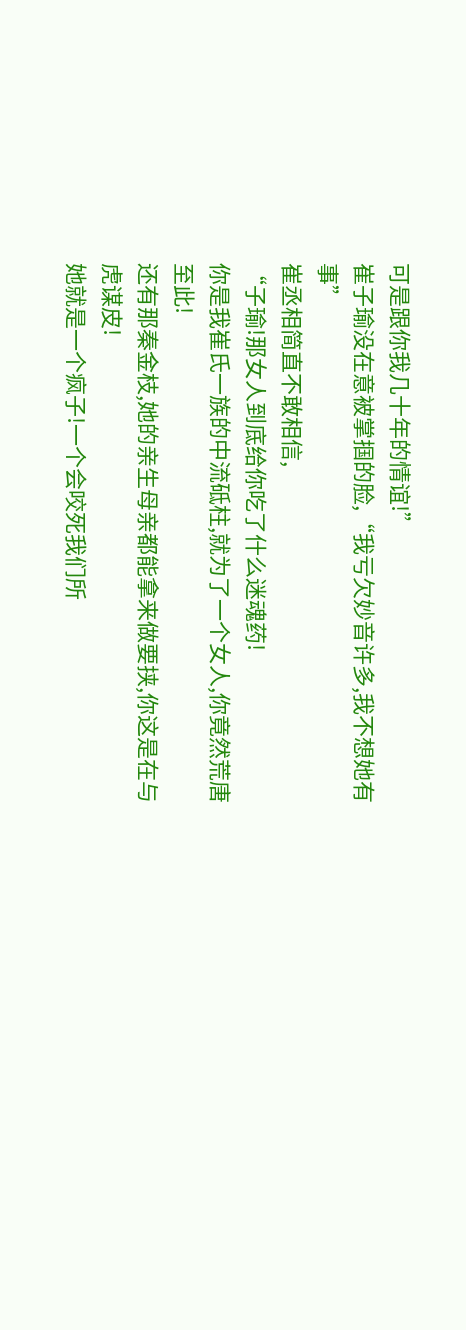可是跟你我几十年的情谊!”
崔子瑜没在意被掌掴的脸,“我亏欠妙音许多,我不想她有事”
崔丞相简直不敢相信,
“子瑜!那女人到底给你吃了什么迷魂药!
你是我崔氏一族的中流砥柱,就为了一个女人,你竟然荒唐至此!
还有那秦金枝,她的亲生母亲都能拿来做要挟,你这是在与虎谋皮!
她就是一个疯子!一个会咬死我们所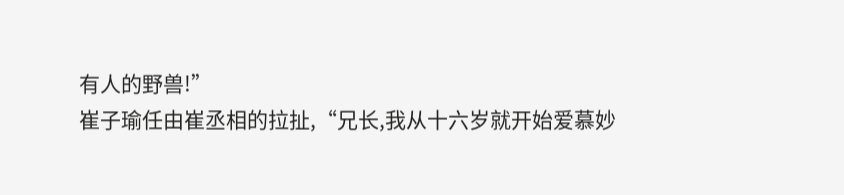有人的野兽!”
崔子瑜任由崔丞相的拉扯,“兄长,我从十六岁就开始爱慕妙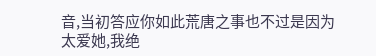音,当初答应你如此荒唐之事也不过是因为太爱她,我绝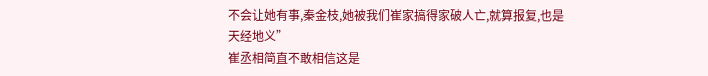不会让她有事,秦金枝,她被我们崔家搞得家破人亡,就算报复,也是天经地义”
崔丞相简直不敢相信这是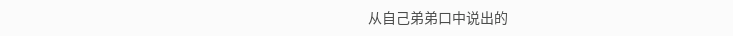从自己弟弟口中说出的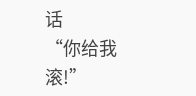话
“你给我滚!”